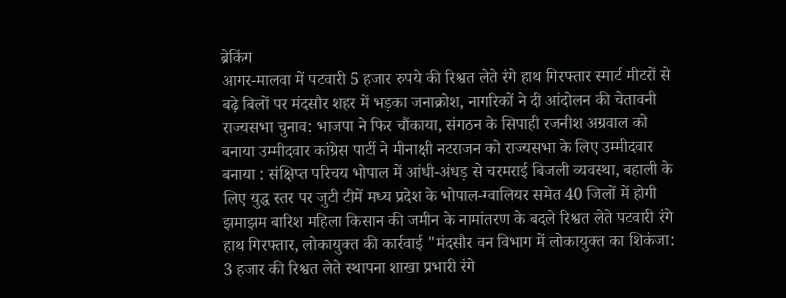ब्रेकिंग
आगर-मालवा में पटवारी 5 हजार रुपये की रिश्वत लेते रंगे हाथ गिरफ्तार स्मार्ट मीटरों से बढ़े बिलों पर मंदसौर शहर में भड़का जनाक्रोश, नागरिकों ने दी आंदोलन की चेतावनी राज्यसभा चुनाव: भाजपा ने फिर चौंकाया, संगठन के सिपाही रजनीश अग्रवाल को बनाया उम्मीदवार कांग्रेस पार्टी ने मीनाक्षी नटराजन को राज्यसभा के लिए उम्मीदवार बनाया : संक्षिप्त परिचय भोपाल में आंधी-अंधड़ से चरमराई बिजली व्यवस्था, बहाली के लिए युद्ध स्तर पर जुटी टीमें मध्य प्रदेश के भोपाल-ग्वालियर समेत 40 जिलों में होगी झमाझम बारिश महिला किसान की जमीन के नामांतरण के बदले रिश्वत लेते पटवारी रंगे हाथ गिरफ्तार, लोकायुक्त की कार्रवाई "मंदसौर वन विभाग में लोकायुक्त का शिकंजा: 3 हजार की रिश्वत लेते स्थापना शाखा प्रभारी रंगे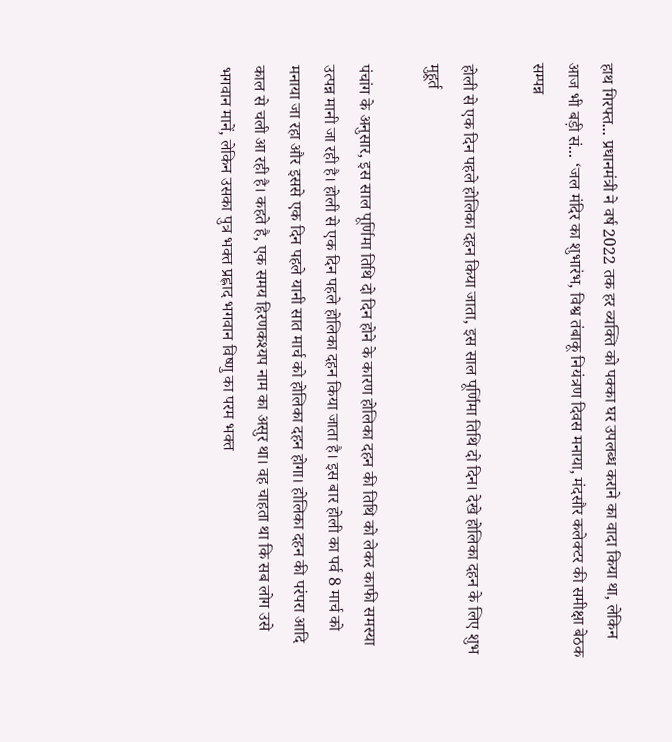हाथ गिरफ्त... प्रधानमंत्री ने वर्ष 2022 तक हर व्यक्ति को पक्का घर उपलब्ध कराने का वादा किया था, लेकिन आज भी बड़ी सं... ‘जल मंदिर का शुभारंभ, विश्व तंबाकू नियंत्रण दिवस मनाया, मंदसौर कलेक्टर की समीक्षा बेठक सम्पन्न

होली से एक दिन पहले होलिका दहन किया जाता, इस साल पूर्णिमा तिथि दो दिन। देखे होलिका दहन के लिए शुभ मुहूर्त

पंचांग के अनुसार, इस साल पूर्णिमा तिथि दो दिन होने के कारण होलिका दहन की तिथि को लेकर काफी समस्या उत्पन्न मानी जा रही है। होली से एक दिन पहले होलिका दहन किया जाता है। इस बार होली का पर्व 8 मार्च को मनाया जा रहा और इससे एक दिन पहले यानी सात मार्च को होलिका दहन होगा। होलिका दहन की परंपरा आदि काल से चली आ रही है। कहते है, एक समय हिरणकश्यप नाम का असुर था। वह चाहता था कि सब लोग उसे भगवान मानें, लेकिन उसका पुत्र भक्त प्रह्लाद भगवान विष्णु का परम भक्त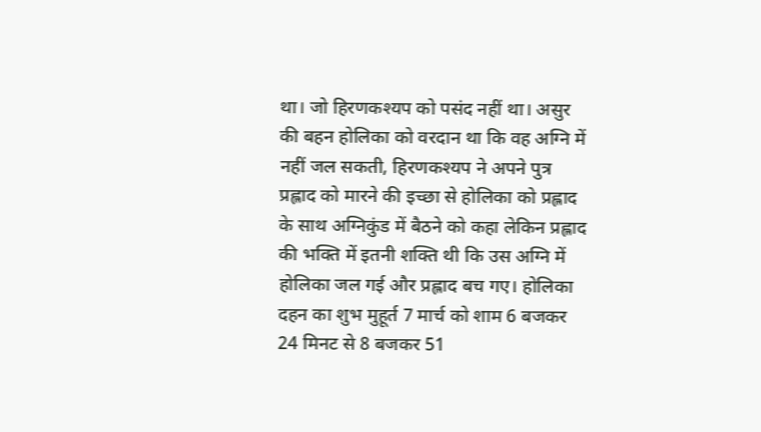था। जो हिरणकश्यप को पसंद नहीं था। असुर की बहन होलिका को वरदान था कि वह अग्नि में नहीं जल सकती, हिरणकश्यप ने अपने पुत्र प्रह्लाद को मारने की इच्छा से होलिका को प्रह्लाद के साथ अग्निकुंड में बैठने को कहा लेकिन प्रह्लाद की भक्ति में इतनी शक्ति थी कि उस अग्नि में होलिका जल गई और प्रह्लाद बच गए। होलिका दहन का शुभ मुहूर्त 7 मार्च को शाम 6 बजकर 24 मिनट से 8 बजकर 51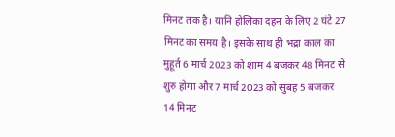मिनट तक है। यानि होलिका दहन के लिए 2 घंटे 27 मिनट का समय है। इसके साथ ही भद्रा काल का मुहूर्त 6 मार्च 2023 को शाम 4 बजकर 48 मिनट से शुरु होगा और 7 मार्च 2023 को सुबह 5 बजकर 14 मिनट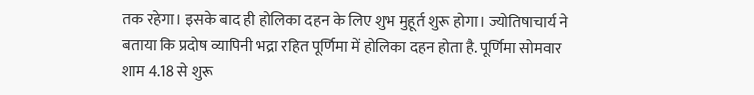तक रहेगा। इसके बाद ही होलिका दहन के लिए शुभ मुहूर्त शुरू होगा। ज्योतिषाचार्य ने बताया कि प्रदोष व्यापिनी भद्रा रहित पूर्णिमा में होलिका दहन होता है. पूर्णिमा सोमवार शाम 4.18 से शुरू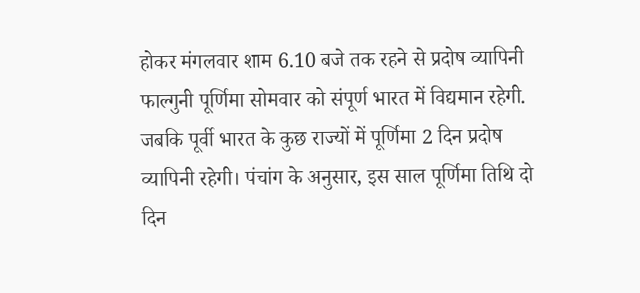होकर मंगलवार शाम 6.10 बजे तक रहने से प्रदोष व्यापिनी फाल्गुनी पूर्णिमा सोमवार को संपूर्ण भारत में विद्यमान रहेगी. जबकि पूर्वी भारत के कुछ राज्यों में पूर्णिमा 2 दिन प्रदोष व्यापिनी रहेगी। पंचांग के अनुसार, इस साल पूर्णिमा तिथि दो दिन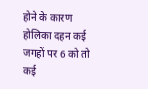होने के कारण होलिका दहन कई जगहों पर 6 को तो कई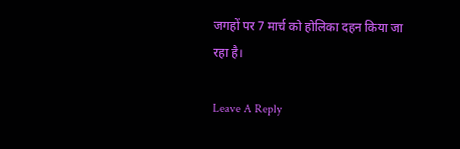जगहों पर 7 मार्च को होलिका दहन किया जा रहा है।

Leave A Reply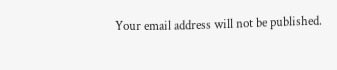Your email address will not be published.